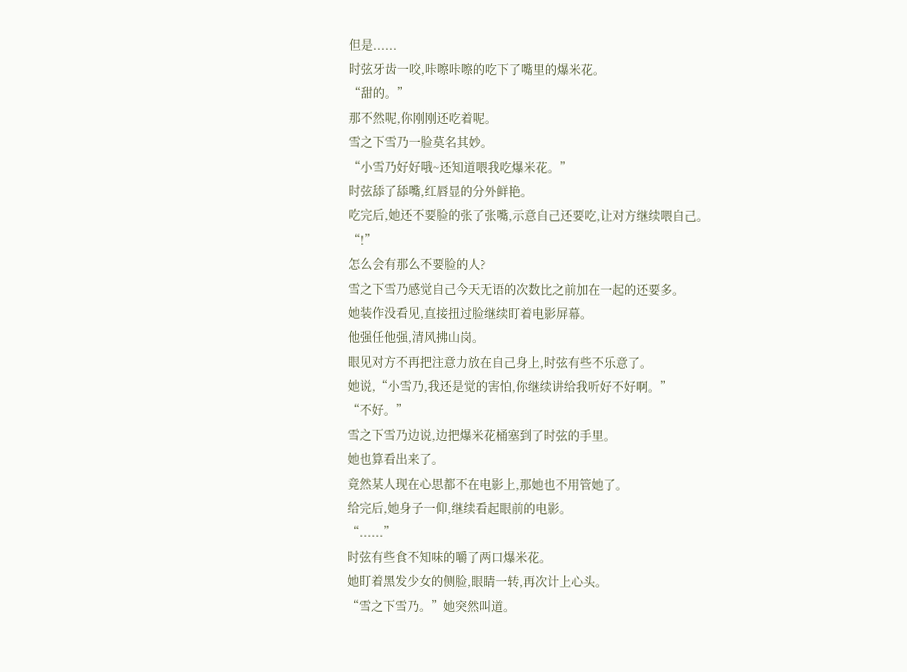但是......
时弦牙齿一咬,咔嚓咔嚓的吃下了嘴里的爆米花。
“甜的。”
那不然呢,你刚刚还吃着呢。
雪之下雪乃一脸莫名其妙。
“小雪乃好好哦~还知道喂我吃爆米花。”
时弦舔了舔嘴,红唇显的分外鲜艳。
吃完后,她还不要脸的张了张嘴,示意自己还要吃,让对方继续喂自己。
“!”
怎么会有那么不要脸的人?
雪之下雪乃感觉自己今天无语的次数比之前加在一起的还要多。
她装作没看见,直接扭过脸继续盯着电影屏幕。
他强任他强,清风拂山岗。
眼见对方不再把注意力放在自己身上,时弦有些不乐意了。
她说,“小雪乃,我还是觉的害怕,你继续讲给我听好不好啊。”
“不好。”
雪之下雪乃边说,边把爆米花桶塞到了时弦的手里。
她也算看出来了。
竟然某人现在心思都不在电影上,那她也不用管她了。
给完后,她身子一仰,继续看起眼前的电影。
“......”
时弦有些食不知味的嚼了两口爆米花。
她盯着黑发少女的侧脸,眼睛一转,再次计上心头。
“雪之下雪乃。”她突然叫道。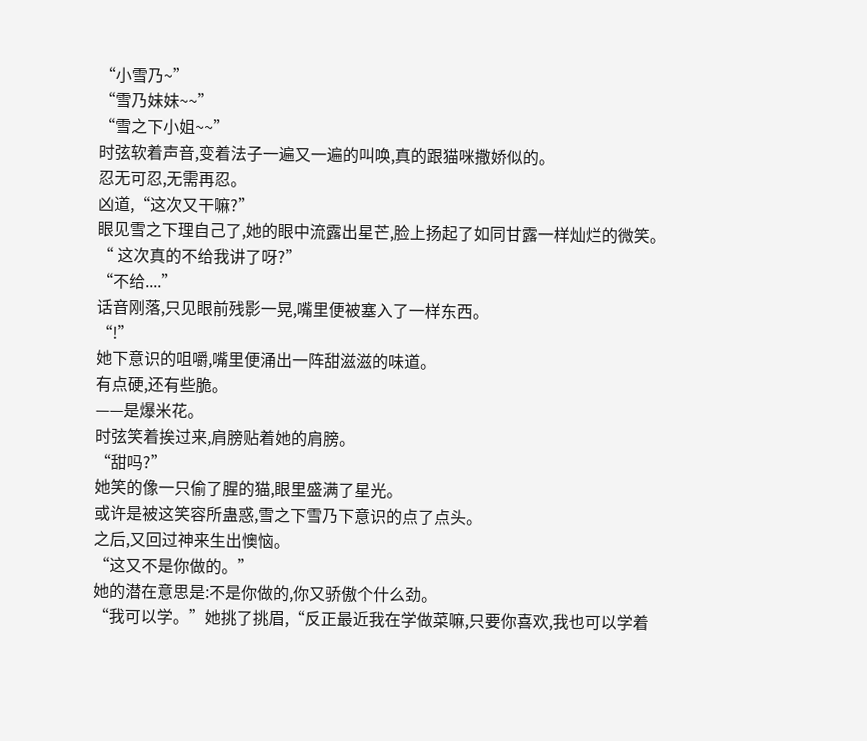“小雪乃~”
“雪乃妹妹~~”
“雪之下小姐~~”
时弦软着声音,变着法子一遍又一遍的叫唤,真的跟猫咪撒娇似的。
忍无可忍,无需再忍。
凶道,“这次又干嘛?”
眼见雪之下理自己了,她的眼中流露出星芒,脸上扬起了如同甘露一样灿烂的微笑。
“ 这次真的不给我讲了呀?”
“不给....”
话音刚落,只见眼前残影一晃,嘴里便被塞入了一样东西。
“!”
她下意识的咀嚼,嘴里便涌出一阵甜滋滋的味道。
有点硬,还有些脆。
——是爆米花。
时弦笑着挨过来,肩膀贴着她的肩膀。
“甜吗?”
她笑的像一只偷了腥的猫,眼里盛满了星光。
或许是被这笑容所蛊惑,雪之下雪乃下意识的点了点头。
之后,又回过神来生出懊恼。
“这又不是你做的。”
她的潜在意思是:不是你做的,你又骄傲个什么劲。
“我可以学。”她挑了挑眉,“反正最近我在学做菜嘛,只要你喜欢,我也可以学着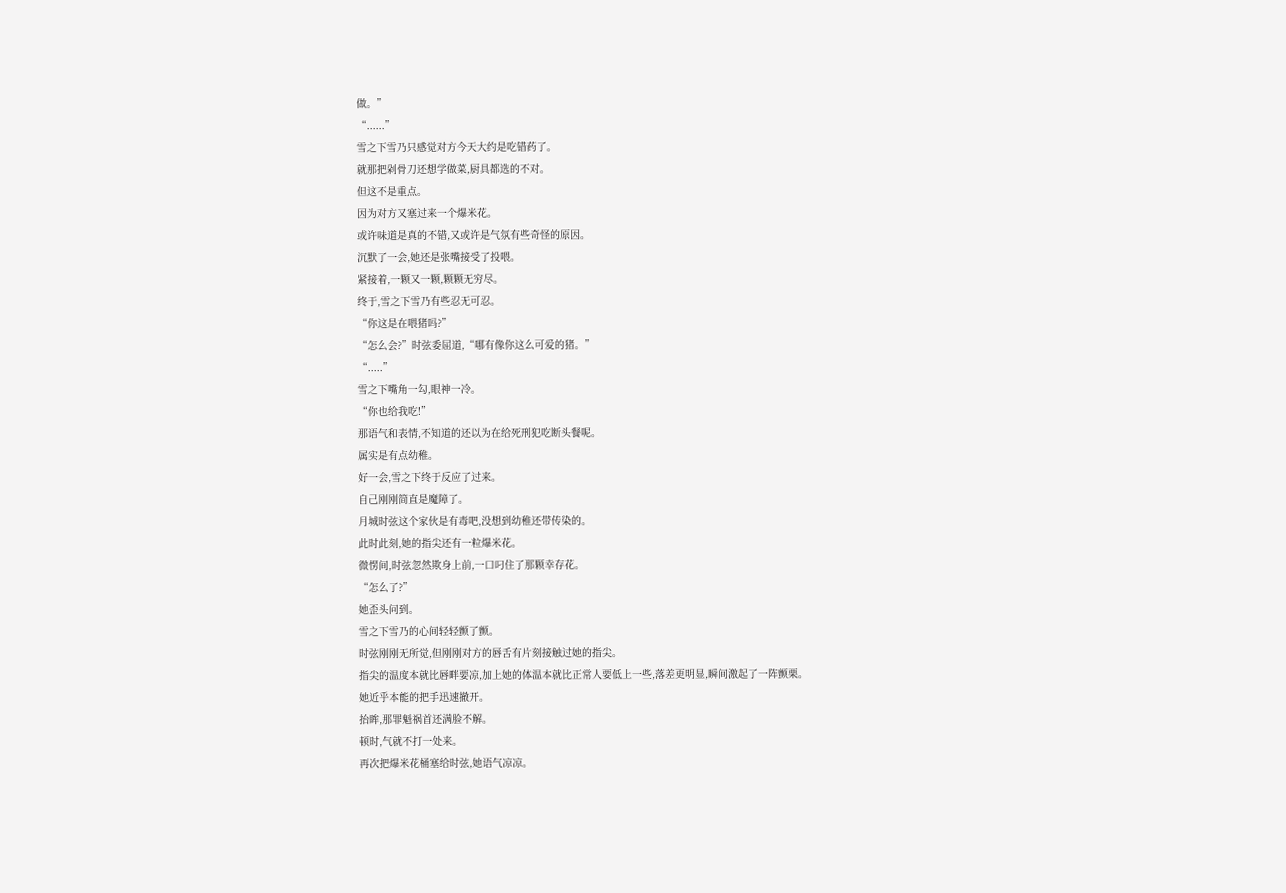做。”
“......”
雪之下雪乃只感觉对方今天大约是吃错药了。
就那把剁骨刀还想学做菜,厨具都选的不对。
但这不是重点。
因为对方又塞过来一个爆米花。
或许味道是真的不错,又或许是气氛有些奇怪的原因。
沉默了一会,她还是张嘴接受了投喂。
紧接着,一颗又一颗,颗颗无穷尽。
终于,雪之下雪乃有些忍无可忍。
“你这是在喂猪吗?”
“怎么会?”时弦委屈道,“哪有像你这么可爱的猪。”
“.....”
雪之下嘴角一勾,眼神一冷。
“你也给我吃!”
那语气和表情,不知道的还以为在给死刑犯吃断头餐呢。
属实是有点幼稚。
好一会,雪之下终于反应了过来。
自己刚刚简直是魔障了。
月城时弦这个家伙是有毒吧,没想到幼稚还带传染的。
此时此刻,她的指尖还有一粒爆米花。
微愣间,时弦忽然欺身上前,一口叼住了那颗幸存花。
“怎么了?”
她歪头问到。
雪之下雪乃的心间轻轻颤了颤。
时弦刚刚无所觉,但刚刚对方的唇舌有片刻接触过她的指尖。
指尖的温度本就比唇畔要凉,加上她的体温本就比正常人要低上一些,落差更明显,瞬间激起了一阵颤栗。
她近乎本能的把手迅速撤开。
抬眸,那罪魁祸首还满脸不解。
顿时,气就不打一处来。
再次把爆米花桶塞给时弦,她语气凉凉。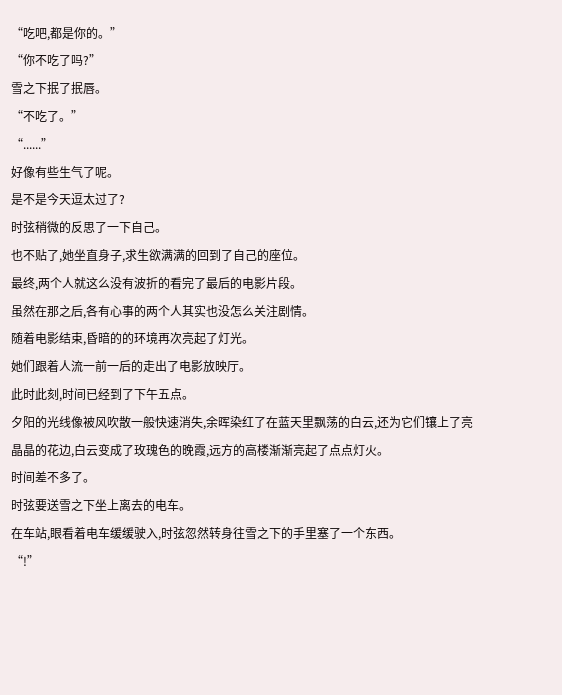“吃吧,都是你的。”
“你不吃了吗?”
雪之下抿了抿唇。
“不吃了。”
“......”
好像有些生气了呢。
是不是今天逗太过了?
时弦稍微的反思了一下自己。
也不贴了,她坐直身子,求生欲满满的回到了自己的座位。
最终,两个人就这么没有波折的看完了最后的电影片段。
虽然在那之后,各有心事的两个人其实也没怎么关注剧情。
随着电影结束,昏暗的的环境再次亮起了灯光。
她们跟着人流一前一后的走出了电影放映厅。
此时此刻,时间已经到了下午五点。
夕阳的光线像被风吹散一般快速消失,余晖染红了在蓝天里飘荡的白云,还为它们镶上了亮晶晶的花边,白云变成了玫瑰色的晚霞,远方的高楼渐渐亮起了点点灯火。
时间差不多了。
时弦要送雪之下坐上离去的电车。
在车站,眼看着电车缓缓驶入,时弦忽然转身往雪之下的手里塞了一个东西。
“!”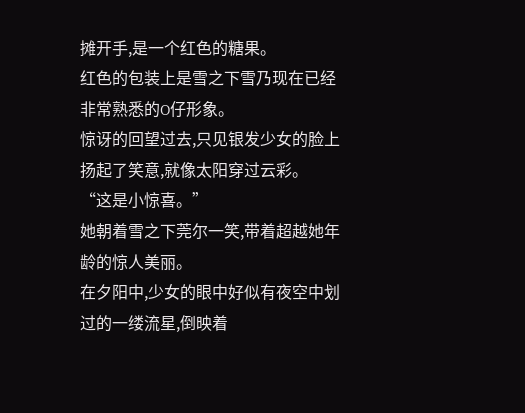摊开手,是一个红色的糖果。
红色的包装上是雪之下雪乃现在已经非常熟悉的O仔形象。
惊讶的回望过去,只见银发少女的脸上扬起了笑意,就像太阳穿过云彩。
“这是小惊喜。”
她朝着雪之下莞尔一笑,带着超越她年龄的惊人美丽。
在夕阳中,少女的眼中好似有夜空中划过的一缕流星,倒映着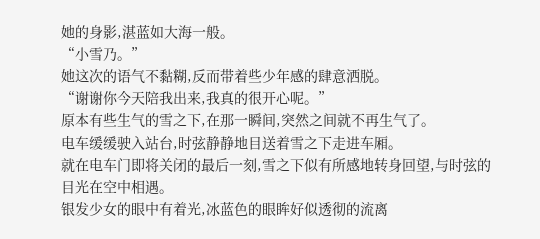她的身影,湛蓝如大海一般。
“小雪乃。”
她这次的语气不黏糊,反而带着些少年感的肆意洒脱。
“谢谢你今天陪我出来,我真的很开心呢。”
原本有些生气的雪之下,在那一瞬间,突然之间就不再生气了。
电车缓缓驶入站台,时弦静静地目送着雪之下走进车厢。
就在电车门即将关闭的最后一刻,雪之下似有所感地转身回望,与时弦的目光在空中相遇。
银发少女的眼中有着光,冰蓝色的眼眸好似透彻的流离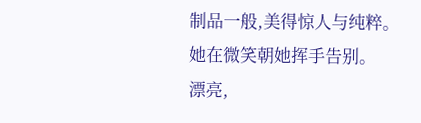制品一般,美得惊人与纯粹。
她在微笑朝她挥手告别。
漂亮,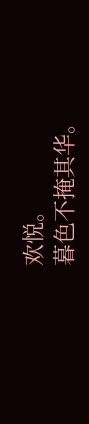欢悦。
暮色不掩其华。